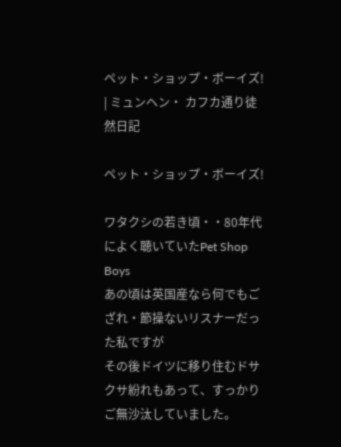ペット・ショップ・ボーイズ! | ミュンヘン・ カフカ通り徒然日記

ペット・ショップ・ボーイズ!

ワタクシの若き頃・・80年代によく聴いていたPet Shop Boys
あの頃は英国産なら何でもござれ・節操ないリスナーだった私ですが
その後ドイツに移り住むドサクサ紛れもあって、すっかりご無沙汰していました。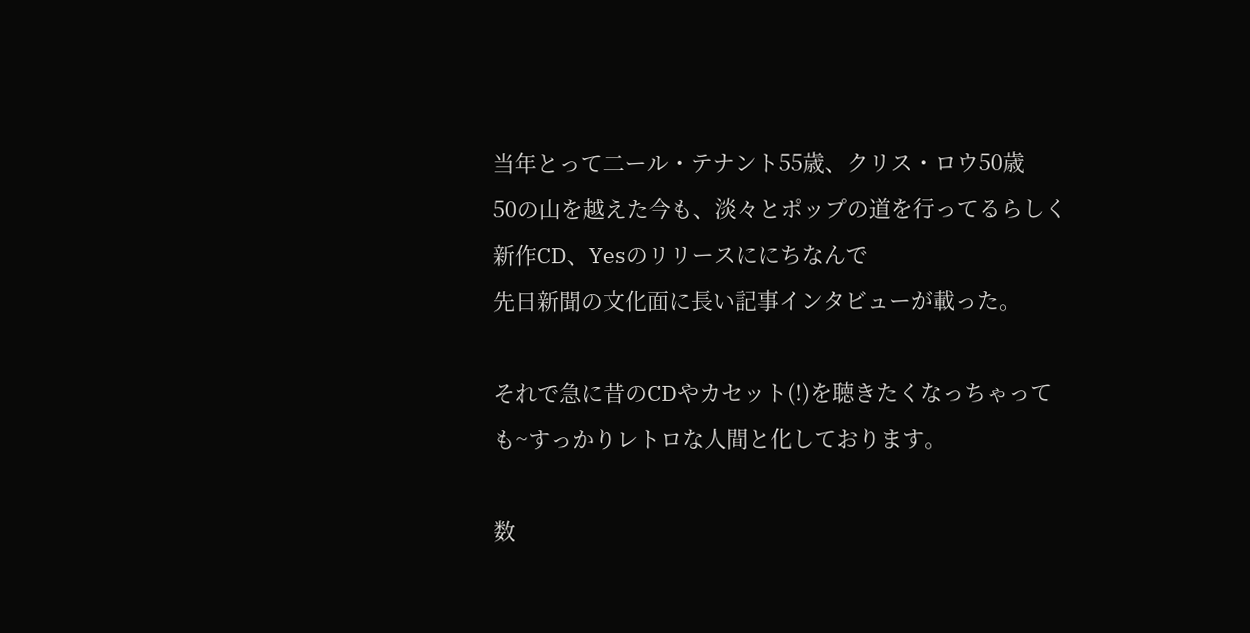当年とって二ール・テナント55歳、クリス・ロウ50歳
50の山を越えた今も、淡々とポップの道を行ってるらしく
新作CD、Yesのリリースににちなんで
先日新聞の文化面に長い記事インタビューが載った。

それで急に昔のCDやカセット(!)を聴きたくなっちゃって
も~すっかりレトロな人間と化しております。

数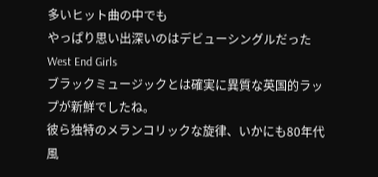多いヒット曲の中でも
やっぱり思い出深いのはデビューシングルだったWest End Girls
ブラックミュージックとは確実に異質な英国的ラップが新鮮でしたね。
彼ら独特のメランコリックな旋律、いかにも80年代風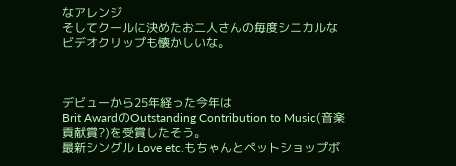なアレンジ
そしてクールに決めたお二人さんの毎度シニカルなビデオクリップも懐かしいな。



デビューから25年経った今年は
Brit AwardのOutstanding Contribution to Music(音楽貢献賞?)を受賞したそう。
最新シングル Love etc.もちゃんとペットショップボ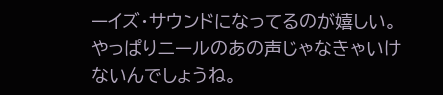ーイズ・サウンドになってるのが嬉しい。
やっぱりニールのあの声じゃなきゃいけないんでしょうね。